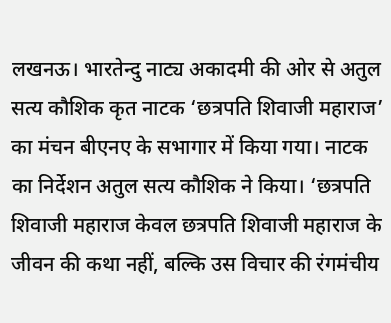लखनऊ। भारतेन्दु नाट्य अकादमी की ओर से अतुल सत्य कौशिक कृत नाटक ‘छत्रपति शिवाजी महाराज’ का मंचन बीएनए के सभागार में किया गया। नाटक का निर्देशन अतुल सत्य कौशिक ने किया। ‘छत्रपति शिवाजी महाराज केवल छत्रपति शिवाजी महाराज के जीवन की कथा नहीं, बल्कि उस विचार की रंगमंचीय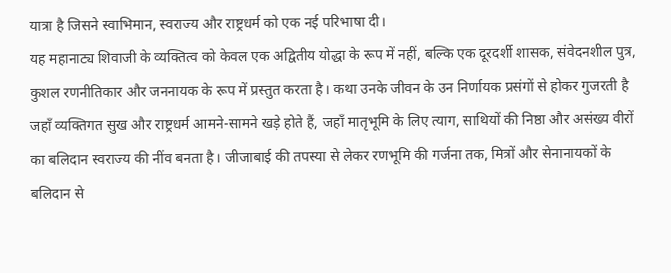यात्रा है जिसने स्वाभिमान, स्वराज्य और राष्ट्रधर्म को एक नई परिभाषा दी।
यह महानाट्य शिवाजी के व्यक्तित्व को केवल एक अद्वितीय योद्धा के रूप में नहीं, बल्कि एक दूरदर्शी शासक, संवेदनशील पुत्र, कुशल रणनीतिकार और जननायक के रूप में प्रस्तुत करता है। कथा उनके जीवन के उन निर्णायक प्रसंगों से होकर गुजरती है जहाँ व्यक्तिगत सुख और राष्ट्रधर्म आमने-सामने खड़े होते हैं, जहाँ मातृभूमि के लिए त्याग, साथियों की निष्ठा और असंख्य वीरों का बलिदान स्वराज्य की नींव बनता है। जीजाबाई की तपस्या से लेकर रणभूमि की गर्जना तक, मित्रों और सेनानायकों के बलिदान से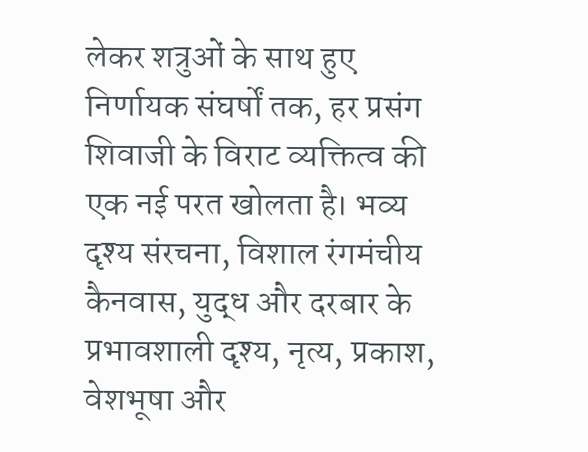लेकर शत्रुओं के साथ हुए निर्णायक संघर्षों तक, हर प्रसंग शिवाजी के विराट व्यक्तित्व की एक नई परत खोलता है। भव्य दृश्य संरचना, विशाल रंगमंचीय कैनवास, युद्ध और दरबार के प्रभावशाली दृश्य, नृत्य, प्रकाश, वेशभूषा और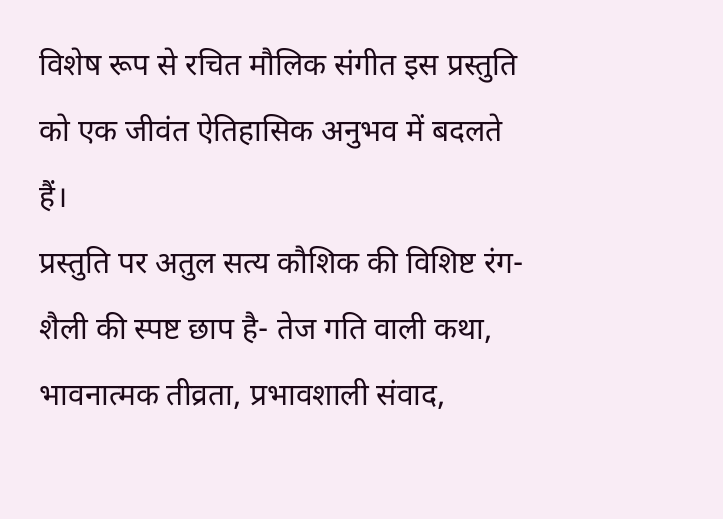विशेष रूप से रचित मौलिक संगीत इस प्रस्तुति को एक जीवंत ऐतिहासिक अनुभव में बदलते हैं।
प्रस्तुति पर अतुल सत्य कौशिक की विशिष्ट रंग-शैली की स्पष्ट छाप है- तेज गति वाली कथा, भावनात्मक तीव्रता, प्रभावशाली संवाद,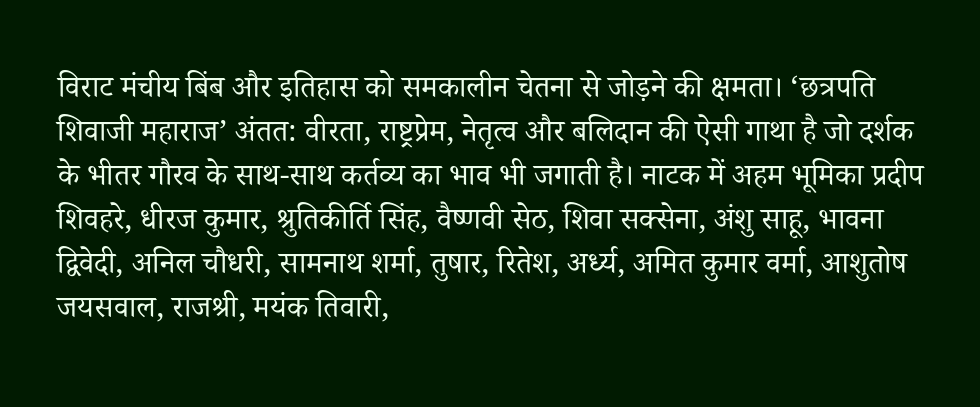विराट मंचीय बिंब और इतिहास को समकालीन चेतना से जोड़ने की क्षमता। ‘छत्रपति शिवाजी महाराज’ अंतत: वीरता, राष्ट्रप्रेम, नेतृत्व और बलिदान की ऐसी गाथा है जो दर्शक के भीतर गौरव के साथ-साथ कर्तव्य का भाव भी जगाती है। नाटक में अहम भूमिका प्रदीप शिवहरे, धीरज कुमार, श्रुतिकीर्ति सिंह, वैष्णवी सेठ, शिवा सक्सेना, अंशु साहू, भावना द्विवेदी, अनिल चौधरी, सामनाथ शर्मा, तुषार, रितेश, अर्ध्य, अमित कुमार वर्मा, आशुतोष जयसवाल, राजश्री, मयंक तिवारी,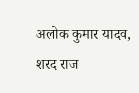अलोक कुमार यादव, शरद राज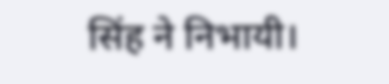सिंह ने निभायी।